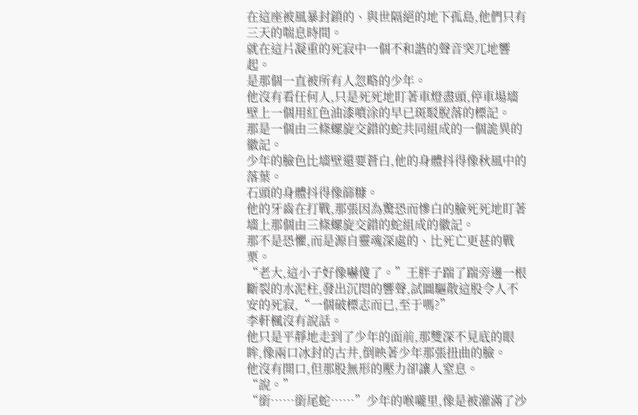在這座被風暴封鎖的、與世隔絕的地下孤島,他們只有三天的喘息時間。
就在這片凝重的死寂中一個不和諧的聲音突兀地響起。
是那個一直被所有人忽略的少年。
他沒有看任何人,只是死死地盯著車燈盡頭,停車場墻壁上一個用紅色油漆噴涂的早已斑駁脫落的標記。
那是一個由三條螺旋交錯的蛇共同組成的一個詭異的徽記。
少年的臉色比墻壁還要蒼白,他的身體抖得像秋風中的落葉。
石頭的身體抖得像篩糠。
他的牙齒在打戰,那張因為驚恐而慘白的臉死死地盯著墻上那個由三條螺旋交錯的蛇組成的徽記。
那不是恐懼,而是源自靈魂深處的、比死亡更甚的戰栗。
“老大,這小子好像嚇傻了。”王胖子踹了踹旁邊一根斷裂的水泥柱,發出沉悶的響聲,試圖驅散這股令人不安的死寂,“一個破標志而已,至于嗎?”
李軒楓沒有說話。
他只是平靜地走到了少年的面前,那雙深不見底的眼眸,像兩口冰封的古井,倒映著少年那張扭曲的臉。
他沒有開口,但那股無形的壓力卻讓人窒息。
“說。”
“銜……銜尾蛇……”少年的喉嚨里,像是被灌滿了沙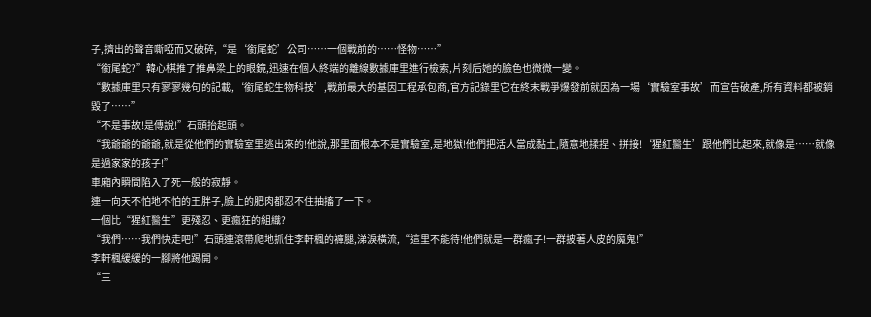子,擠出的聲音嘶啞而又破碎,“是‘銜尾蛇’公司……一個戰前的……怪物……”
“銜尾蛇?”韓心棋推了推鼻梁上的眼鏡,迅速在個人終端的離線數據庫里進行檢索,片刻后她的臉色也微微一變。
“數據庫里只有寥寥幾句的記載,‘銜尾蛇生物科技’,戰前最大的基因工程承包商,官方記錄里它在終末戰爭爆發前就因為一場‘實驗室事故’而宣告破產,所有資料都被銷毀了……”
“不是事故!是傳說!”石頭抬起頭。
“我爺爺的爺爺,就是從他們的實驗室里逃出來的!他說,那里面根本不是實驗室,是地獄!他們把活人當成黏土,隨意地揉捏、拼接!‘猩紅醫生’跟他們比起來,就像是……就像是過家家的孩子!”
車廂內瞬間陷入了死一般的寂靜。
連一向天不怕地不怕的王胖子,臉上的肥肉都忍不住抽搐了一下。
一個比“猩紅醫生”更殘忍、更瘋狂的組織?
“我們……我們快走吧!”石頭連滾帶爬地抓住李軒楓的褲腿,涕淚橫流,“這里不能待!他們就是一群瘋子!一群披著人皮的魔鬼!”
李軒楓緩緩的一腳將他踢開。
“三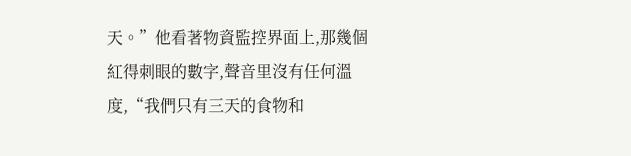天。”他看著物資監控界面上,那幾個紅得刺眼的數字,聲音里沒有任何溫度,“我們只有三天的食物和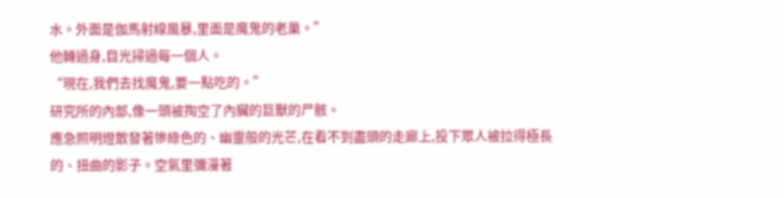水。外面是伽馬射線風暴,里面是魔鬼的老巢。”
他轉過身,目光掃過每一個人。
“現在,我們去找魔鬼,要一點吃的。”
研究所的內部,像一頭被掏空了內臟的巨獸的尸骸。
應急照明燈散發著慘綠色的、幽靈般的光芒,在看不到盡頭的走廊上,投下眾人被拉得極長的、扭曲的影子。空氣里彌漫著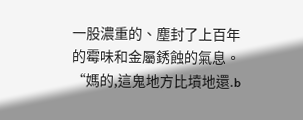一股濃重的、塵封了上百年的霉味和金屬銹蝕的氣息。
“媽的,這鬼地方比墳地還.b